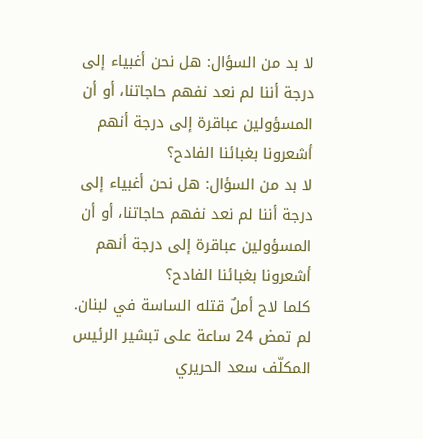لا بد من السؤال: هل نحن أغبياء إلى درجة أننا لم نعد نفهم حاجاتنا، أو أن المسؤولين عباقرة إلى درجة أنهم أشعرونا بغبائنا الفادح؟
لا بد من السؤال: هل نحن أغبياء إلى درجة أننا لم نعد نفهم حاجاتنا، أو أن المسؤولين عباقرة إلى درجة أنهم أشعرونا بغبائنا الفادح؟
كلما لاح أملٌ قتله الساسة في لبنان. لم تمض 24 ساعة على تبشير الرئيس المكلّف سعد الحريري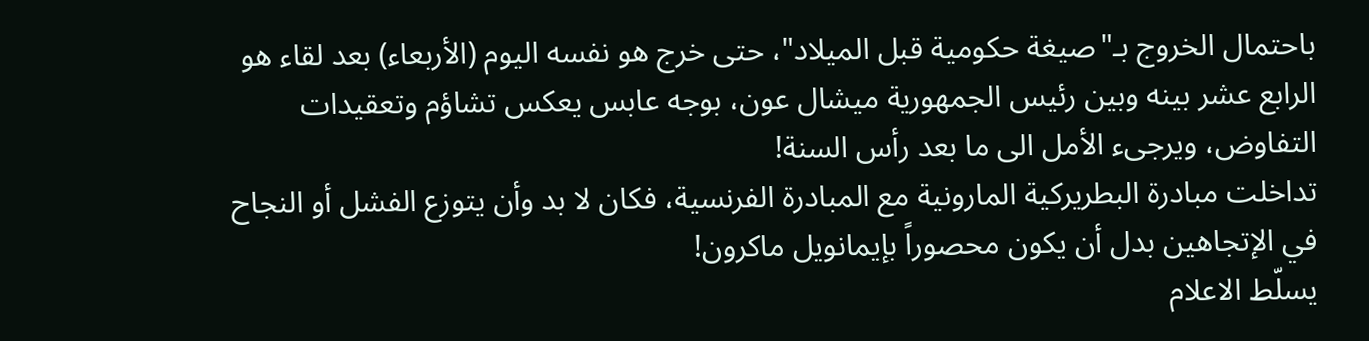باحتمال الخروج بـ"صيغة حكومية قبل الميلاد"، حتى خرج هو نفسه اليوم (الأربعاء) بعد لقاء هو الرابع عشر بينه وبين رئيس الجمهورية ميشال عون، بوجه عابس يعكس تشاؤم وتعقيدات التفاوض، ويرجىء الأمل الى ما بعد رأس السنة!
تداخلت مبادرة البطريركية المارونية مع المبادرة الفرنسية، فكان لا بد وأن يتوزع الفشل أو النجاح في الإتجاهين بدل أن يكون محصوراً بإيمانويل ماكرون!
يسلّط الاعلام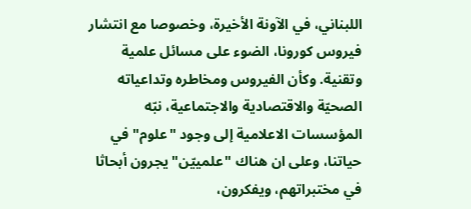اللبناني، في الآونة الأخيرة، وخصوصا مع انتشار فيروس كورونا، الضوء على مسائل علمية وتقنية. وكأن الفيروس ومخاطره وتداعياته الصحيّة والاقتصادية والاجتماعية، نبّه المؤسسات الاعلامية إلى وجود "علوم" في حياتنا، وعلى ان هناك "علمييّن" يجرون أبحاثا في مختبراتهم، ويفكرون،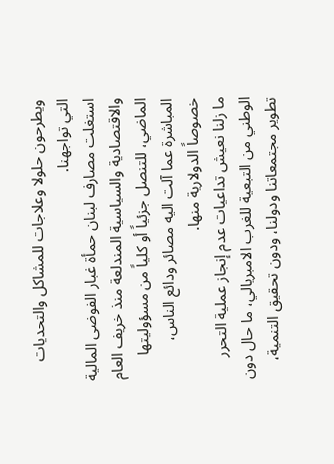ويطرحون حلولا وعلاجات للمشاكل والتحديات التي تواجهنا.
استغلت مصارف لبنان حمأة غبار الفوضى المالية والاقتصادية والسياسية المندلعة منذ خريف العام الماضي، للتنصل جزئياً أو كلياً من مسؤوليتها المباشرة عما آلت اليه مصائر ودائع الناس، خصوصاً الدولارية منها.
ما زلنا نعيش تداعيات عدم إنجاز عملية التحرر الوطني من التبعية للغرب الامبريالي، ما حال دون تطوير مجتمعاتنا ودولنا، ودون تحقيق التنمية،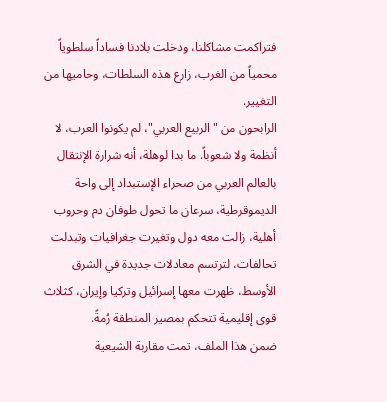فتراكمت مشاكلنا، ودخلت بلادنا فساداً سلطوياً محمياً من الغرب، زارع هذه السلطات، وحاميها من التغيير.
الرابحون من "الربيع العربي"، لم يكونوا العرب، لا أنظمة ولا شعوباً. ما بدا لوهلة، أنه شرارة الإنتقال بالعالم العربي من صحراء الإستبداد إلى واحة الديموقرطية، سرعان ما تحول طوفان دم وحروب أهلية، زالت معه دول وتغيرت جغرافيات وتبدلت تحالفات، لترتسم معادلات جديدة في الشرق الأوسط، ظهرت معها إسرائيل وتركيا وإيران، كثلاث قوى إقليمية تتحكم بمصير المنطقة رُمةً.
ضمن هذا الملف، تمت مقاربة الشيعية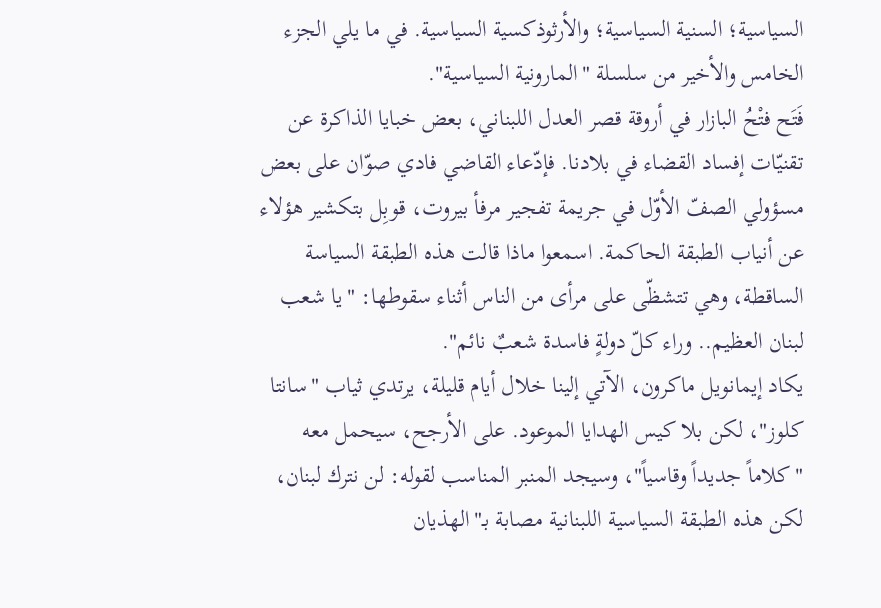السياسية؛ السنية السياسية؛ والأرثوذكسية السياسية. في ما يلي الجزء الخامس والأخير من سلسلة "المارونية السياسية".
فَتَح فتْحُ البازار في أروقة قصر العدل اللبناني، بعض خبايا الذاكرة عن تقنيّات إفساد القضاء في بلادنا. فإدّعاء القاضي فادي صوّان على بعض مسؤولي الصفّ الأوّل في جريمة تفجير مرفأ بيروت، قوبِل بتكشير هؤلاء عن أنياب الطبقة الحاكمة. اسمعوا ماذا قالت هذه الطبقة السياسة الساقطة، وهي تتشظّى على مرأى من الناس أثناء سقوطها: "يا شعب لبنان العظيم.. وراء كلّ دولةٍ فاسدة شعبٌ نائم".
يكاد إيمانويل ماكرون، الآتي إلينا خلال أيام قليلة، يرتدي ثياب "سانتا كلوز"، لكن بلا كيس الهدايا الموعود. على الأرجح، سيحمل معه "كلاماً جديداً وقاسياً"، وسيجد المنبر المناسب لقوله: لن نترك لبنان، لكن هذه الطبقة السياسية اللبنانية مصابة بـ"الهذيان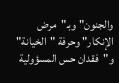والجنون" وبـ"مرض الإنكار" وحرفة "الخيانة" و"فقدان حس المسؤولية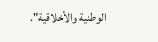الوطنية والأخلاقية".